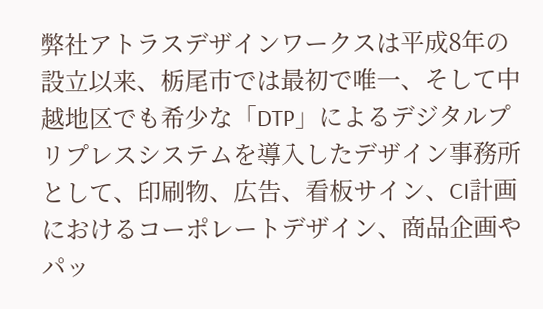弊社アトラスデザインワークスは平成8年の設立以来、栃尾市では最初で唯一、そして中越地区でも希少な「DTP」によるデジタルプリプレスシステムを導入したデザイン事務所として、印刷物、広告、看板サイン、CI計画におけるコーポレートデザイン、商品企画やパッ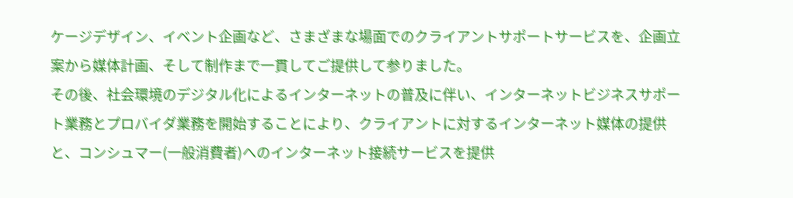ケージデザイン、イベント企画など、さまざまな場面でのクライアントサポートサービスを、企画立案から媒体計画、そして制作まで一貫してご提供して参りました。
その後、社会環境のデジタル化によるインターネットの普及に伴い、インターネットビジネスサポート業務とプロバイダ業務を開始することにより、クライアントに対するインターネット媒体の提供と、コンシュマー(一般消費者)へのインターネット接続サービスを提供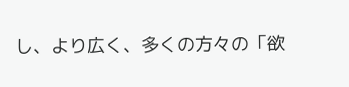し、より広く、多くの方々の「欲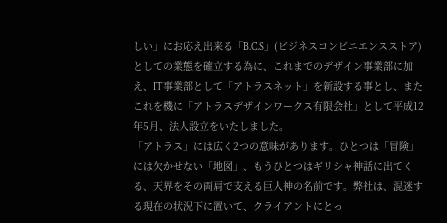しい」にお応え出来る「B.C.S」(ビジネスコンビニエンスストア)としての業態を確立する為に、これまでのデザイン事業部に加え、IT事業部として「アトラスネット」を新設する事とし、またこれを機に「アトラスデザインワークス有限会社」として平成12年5月、法人設立をいたしました。
「アトラス」には広く2つの意味があります。ひとつは「冒険」には欠かせない「地図」、もうひとつはギリシャ神話に出てくる、天界をその両肩で支える巨人神の名前です。弊社は、混迷する現在の状況下に置いて、クライアントにとっ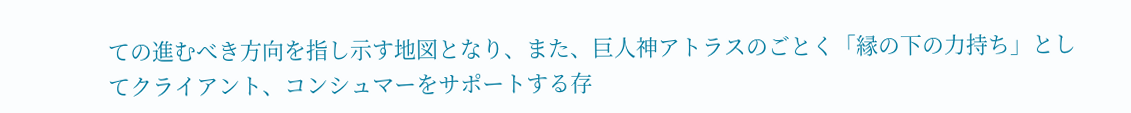ての進むべき方向を指し示す地図となり、また、巨人神アトラスのごとく「縁の下の力持ち」としてクライアント、コンシュマーをサポートする存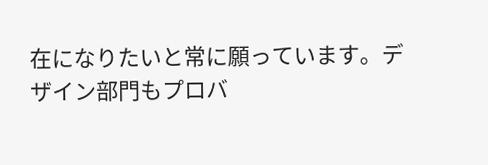在になりたいと常に願っています。デザイン部門もプロバ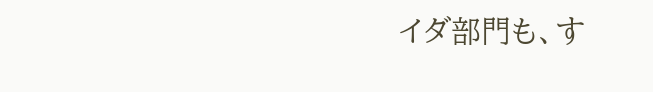イダ部門も、す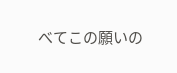べてこの願いの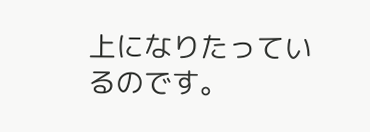上になりたっているのです。